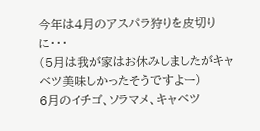今年は4月のアスパラ狩りを皮切りに・・・
(5月は我が家はお休みしましたがキャベツ美味しかったそうですよー)
6月のイチゴ、ソラマメ、キャベツ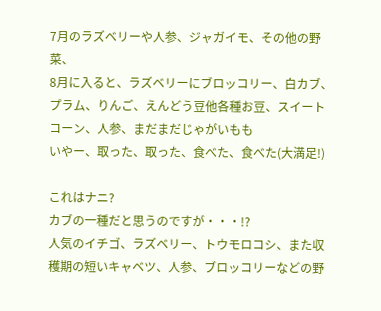7月のラズベリーや人参、ジャガイモ、その他の野菜、
8月に入ると、ラズベリーにブロッコリー、白カブ、プラム、りんご、えんどう豆他各種お豆、スイートコーン、人参、まだまだじゃがいもも
いやー、取った、取った、食べた、食べた(大満足!)

これはナニ?
カブの一種だと思うのですが・・・!?
人気のイチゴ、ラズベリー、トウモロコシ、また収穫期の短いキャベツ、人参、ブロッコリーなどの野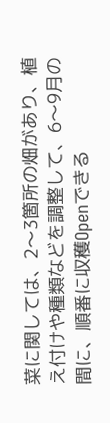菜に関しては、2〜3箇所の畑があり、植え付けや種類などを調整して、6〜9月の間に、順番に収穫Openできる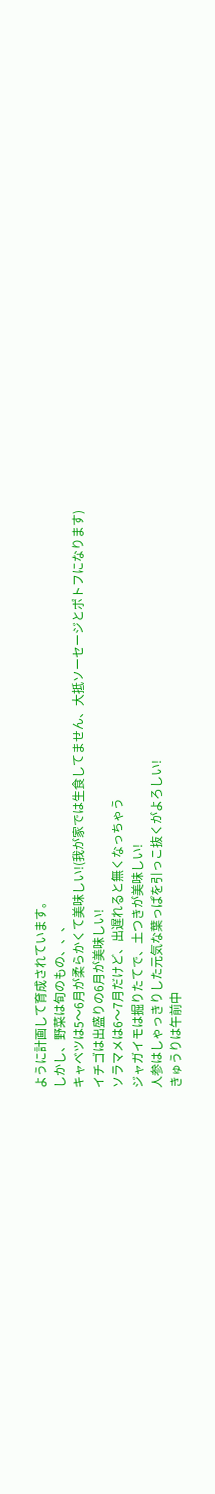ように計画して育成されています。
しかし、野菜は旬のもの、、、
キャベツは5〜6月が柔らかくて美味しい!(我が家では生食してません、大抵ソーセージとポトフになります)
イチゴは出盛りの6月が美味しい!
ソラマメは6〜7月だけど、出遅れると無くなっちゃう
ジャガイモは掘りたてで、土つきが美味しい!
人参はしゃっきりした元気な葉っぱを引っこ抜くがよろしい!
きゅうりは午前中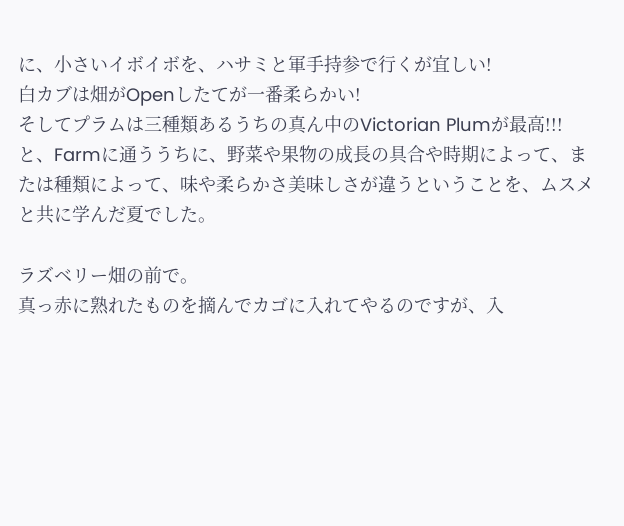に、小さいイボイボを、ハサミと軍手持参で行くが宜しい!
白カブは畑がOpenしたてが一番柔らかい!
そしてプラムは三種類あるうちの真ん中のVictorian Plumが最高!!!
と、Farmに通ううちに、野菜や果物の成長の具合や時期によって、または種類によって、味や柔らかさ美味しさが違うということを、ムスメと共に学んだ夏でした。

ラズベリー畑の前で。
真っ赤に熟れたものを摘んでカゴに入れてやるのですが、入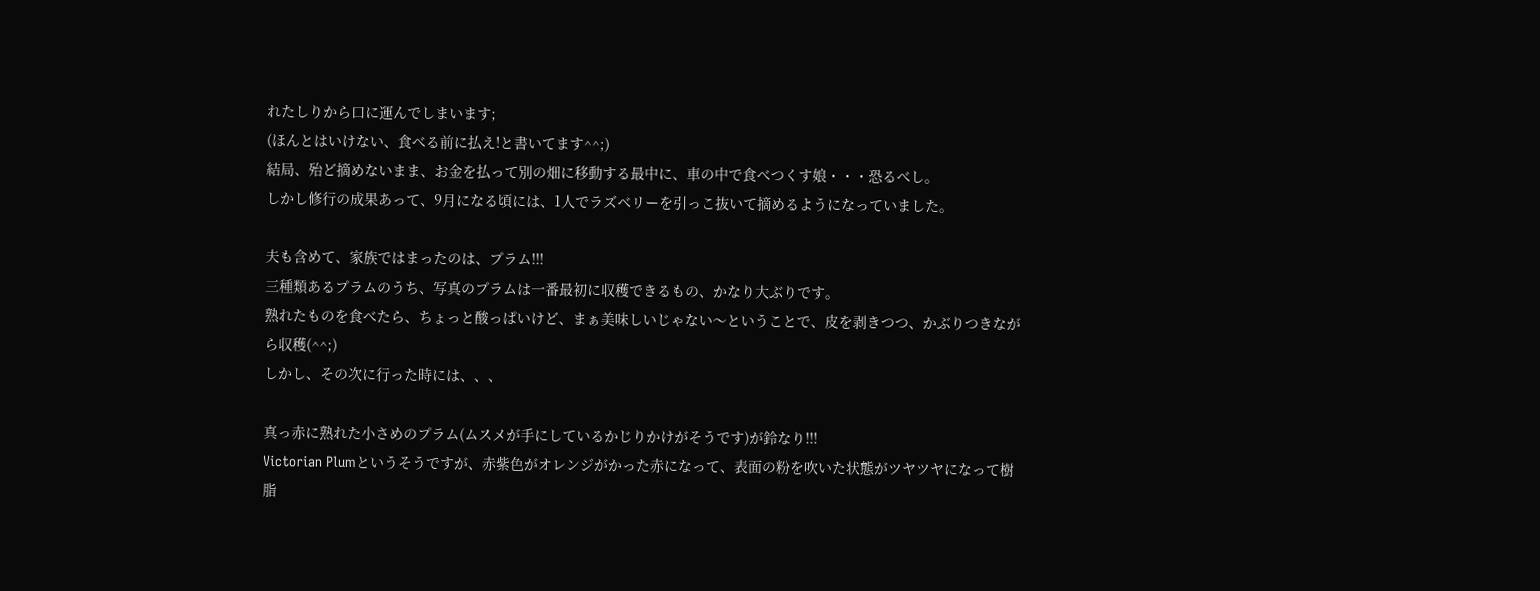れたしりから口に運んでしまいます;
(ほんとはいけない、食べる前に払え!と書いてます^^;)
結局、殆ど摘めないまま、お金を払って別の畑に移動する最中に、車の中で食べつくす娘・・・恐るべし。
しかし修行の成果あって、9月になる頃には、1人でラズベリーを引っこ抜いて摘めるようになっていました。

夫も含めて、家族ではまったのは、プラム!!!
三種類あるプラムのうち、写真のプラムは一番最初に収穫できるもの、かなり大ぶりです。
熟れたものを食べたら、ちょっと酸っぱいけど、まぁ美味しいじゃない〜ということで、皮を剥きつつ、かぶりつきながら収穫(^^;)
しかし、その次に行った時には、、、

真っ赤に熟れた小さめのプラム(ムスメが手にしているかじりかけがそうです)が鈴なり!!!
Victorian Plumというそうですが、赤紫色がオレンジがかった赤になって、表面の粉を吹いた状態がツヤツヤになって樹脂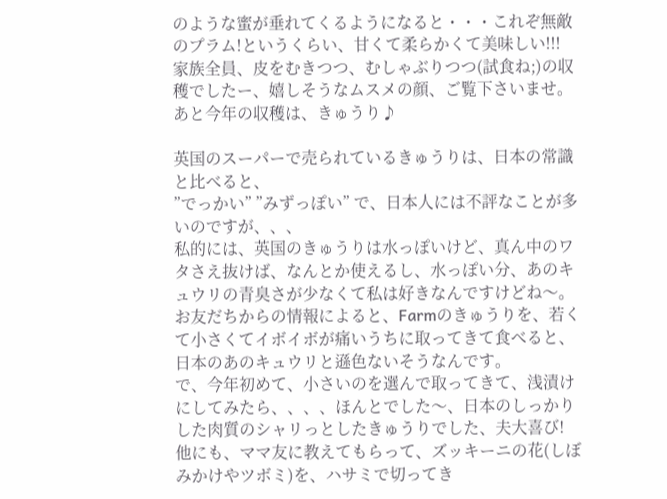のような蜜が垂れてくるようになると・・・これぞ無敵のプラム!というくらい、甘くて柔らかくて美味しい!!!
家族全員、皮をむきつつ、むしゃぶりつつ(試食ね;)の収穫でしたー、嬉しそうなムスメの顔、ご覧下さいませ。
あと今年の収穫は、きゅうり♪

英国のスーパーで売られているきゅうりは、日本の常識と比べると、
”でっかい” ”みずっぽい” で、日本人には不評なことが多いのですが、、、
私的には、英国のきゅうりは水っぽいけど、真ん中のワタさえ抜けば、なんとか使えるし、水っぽい分、あのキュウリの青臭さが少なくて私は好きなんですけどね〜。
お友だちからの情報によると、Farmのきゅうりを、若くて小さくてイボイボが痛いうちに取ってきて食べると、日本のあのキュウリと遜色ないそうなんです。
で、今年初めて、小さいのを選んで取ってきて、浅漬けにしてみたら、、、、ほんとでした〜、日本のしっかりした肉質のシャリっとしたきゅうりでした、夫大喜び!
他にも、ママ友に教えてもらって、ズッキーニの花(しぼみかけやツボミ)を、ハサミで切ってき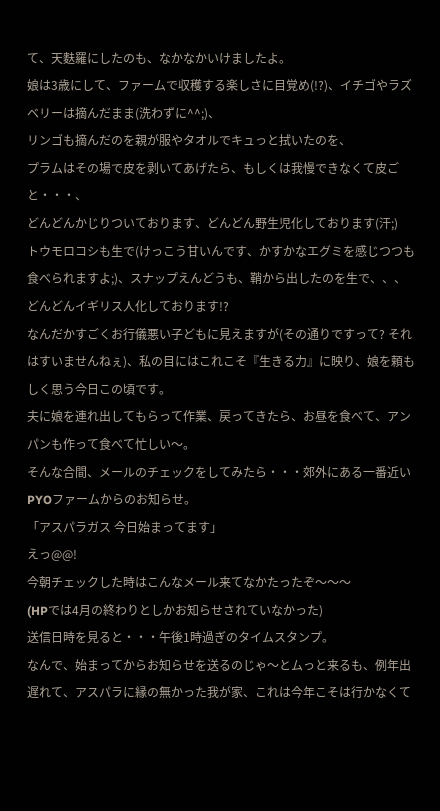て、天麩羅にしたのも、なかなかいけましたよ。
娘は3歳にして、ファームで収穫する楽しさに目覚め(!?)、イチゴやラズベリーは摘んだまま(洗わずに^^;)、
リンゴも摘んだのを親が服やタオルでキュっと拭いたのを、
プラムはその場で皮を剥いてあげたら、もしくは我慢できなくて皮ごと・・・、
どんどんかじりついております、どんどん野生児化しております(汗;)
トウモロコシも生で(けっこう甘いんです、かすかなエグミを感じつつも食べられますよ;)、スナップえんどうも、鞘から出したのを生で、、、
どんどんイギリス人化しております!?
なんだかすごくお行儀悪い子どもに見えますが(その通りですって? それはすいませんねぇ)、私の目にはこれこそ『生きる力』に映り、娘を頼もしく思う今日この頃です。
夫に娘を連れ出してもらって作業、戻ってきたら、お昼を食べて、アンパンも作って食べて忙しい〜。
そんな合間、メールのチェックをしてみたら・・・郊外にある一番近いPYOファームからのお知らせ。
「アスパラガス 今日始まってます」
えっ@@!
今朝チェックした時はこんなメール来てなかたったぞ〜〜〜
(HPでは4月の終わりとしかお知らせされていなかった)
送信日時を見ると・・・午後1時過ぎのタイムスタンプ。
なんで、始まってからお知らせを送るのじゃ〜とムっと来るも、例年出遅れて、アスパラに縁の無かった我が家、これは今年こそは行かなくて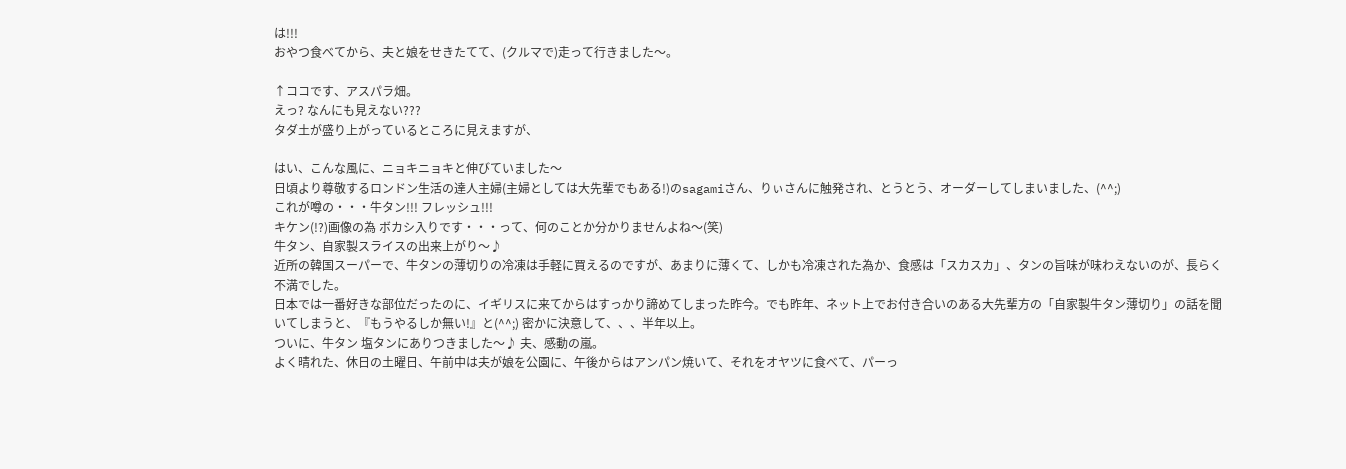は!!!
おやつ食べてから、夫と娘をせきたてて、(クルマで)走って行きました〜。

↑ココです、アスパラ畑。
えっ? なんにも見えない???
タダ土が盛り上がっているところに見えますが、

はい、こんな風に、ニョキニョキと伸びていました〜
日頃より尊敬するロンドン生活の達人主婦(主婦としては大先輩でもある!)のsagamiさん、りぃさんに触発され、とうとう、オーダーしてしまいました、(^^;)
これが噂の・・・牛タン!!! フレッシュ!!!
キケン(!?)画像の為 ボカシ入りです・・・って、何のことか分かりませんよね〜(笑)
牛タン、自家製スライスの出来上がり〜♪
近所の韓国スーパーで、牛タンの薄切りの冷凍は手軽に買えるのですが、あまりに薄くて、しかも冷凍された為か、食感は「スカスカ」、タンの旨味が味わえないのが、長らく不満でした。
日本では一番好きな部位だったのに、イギリスに来てからはすっかり諦めてしまった昨今。でも昨年、ネット上でお付き合いのある大先輩方の「自家製牛タン薄切り」の話を聞いてしまうと、『もうやるしか無い!』と(^^;) 密かに決意して、、、半年以上。
ついに、牛タン 塩タンにありつきました〜♪ 夫、感動の嵐。
よく晴れた、休日の土曜日、午前中は夫が娘を公園に、午後からはアンパン焼いて、それをオヤツに食べて、パーっ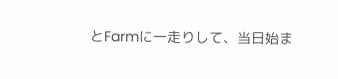とFarmに一走りして、当日始ま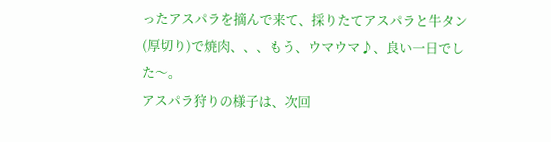ったアスパラを摘んで来て、採りたてアスパラと牛タン(厚切り)で焼肉、、、もう、ウマウマ♪、良い一日でした〜。
アスパラ狩りの様子は、次回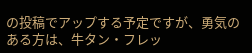の投稿でアップする予定ですが、勇気のある方は、牛タン・フレッ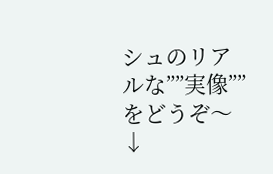シュのリアルな””実像””をどうぞ〜↓